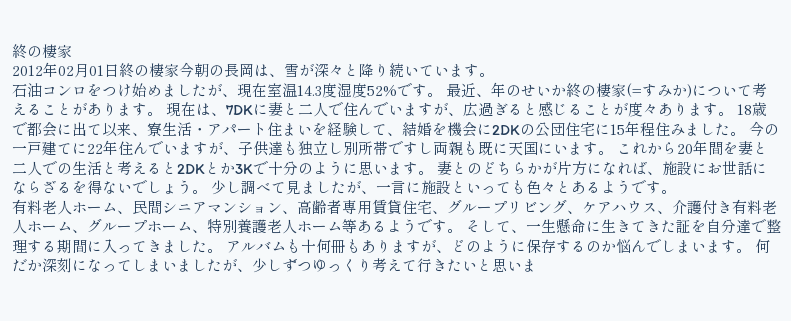終の棲家
2012年02月01日終の棲家今朝の長岡は、雪が深々と降り続いています。
石油コンロをつけ始めましたが、現在室温14.3度湿度52%です。 最近、年のせいか終の棲家(=すみか)について考えることがあります。 現在は、7DKに妻と二人で住んでいますが、広過ぎると感じることが度々あります。 18歳で都会に出て以来、寮生活・アパート住まいを経験して、結婚を機会に2DKの公団住宅に15年程住みました。 今の一戸建てに22年住んでいますが、子供達も独立し別所帯ですし両親も既に天国にいます。 これから20年間を妻と二人での生活と考えると2DKとか3Kで十分のように思います。 妻とのどちらかが片方になれば、施設にお世話にならざるを得ないでしょう。 少し調べて見ましたが、一言に施設といっても色々とあるようです。
有料老人ホーム、民間シニアマンション、高齢者専用賃貸住宅、グループリビング、ケアハウス、介護付き有料老人ホーム、グループホーム、特別養護老人ホーム等あるようです。 そして、一生懸命に生きてきた証を自分達で整理する期間に入ってきました。 アルバムも十何冊もありますが、どのように保存するのか悩んでしまいます。 何だか深刻になってしまいましたが、少しずつゆっくり考えて行きたいと思いま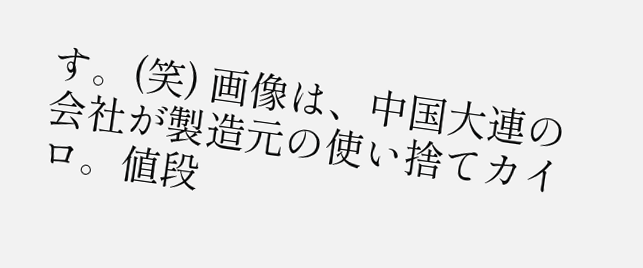す。(笑) 画像は、中国大連の会社が製造元の使い捨てカイロ。値段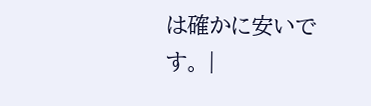は確かに安いです。 |